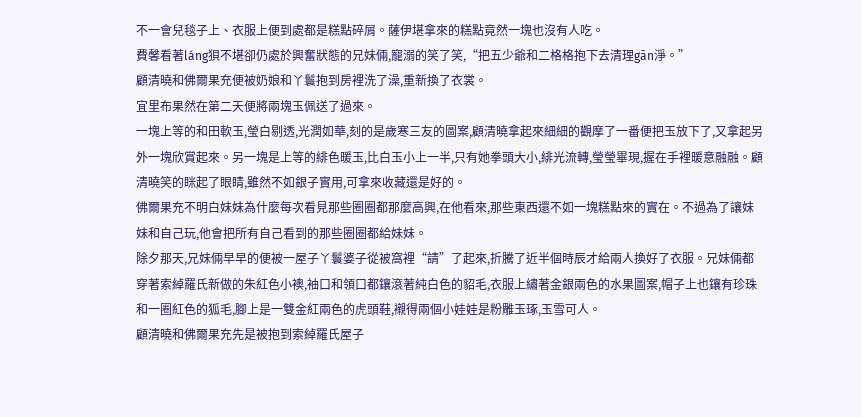不一會兒毯子上、衣服上便到處都是糕點碎屑。薩伊堪拿來的糕點竟然一塊也沒有人吃。
費馨看著láng狽不堪卻仍處於興奮狀態的兄妹倆,寵溺的笑了笑,“把五少爺和二格格抱下去清理gān淨。”
顧清曉和佛爾果充便被奶娘和丫鬟抱到房裡洗了澡,重新換了衣裳。
宜里布果然在第二天便將兩塊玉佩送了過來。
一塊上等的和田軟玉,瑩白剔透,光潤如華,刻的是歲寒三友的圖案,顧清曉拿起來細細的觀摩了一番便把玉放下了,又拿起另外一塊欣賞起來。另一塊是上等的緋色暖玉,比白玉小上一半,只有她拳頭大小,緋光流轉,瑩瑩畢現,握在手裡暖意融融。顧清曉笑的眯起了眼睛,雖然不如銀子實用,可拿來收藏還是好的。
佛爾果充不明白妹妹為什麼每次看見那些圈圈都那麼高興,在他看來,那些東西還不如一塊糕點來的實在。不過為了讓妹妹和自己玩,他會把所有自己看到的那些圈圈都給妹妹。
除夕那天,兄妹倆早早的便被一屋子丫鬟婆子從被窩裡“請”了起來,折騰了近半個時辰才給兩人換好了衣服。兄妹倆都穿著索綽羅氏新做的朱紅色小襖,袖口和領口都鑲滾著純白色的貂毛,衣服上繡著金銀兩色的水果圖案,帽子上也鑲有珍珠和一圈紅色的狐毛,腳上是一雙金紅兩色的虎頭鞋,襯得兩個小娃娃是粉雕玉琢,玉雪可人。
顧清曉和佛爾果充先是被抱到索綽羅氏屋子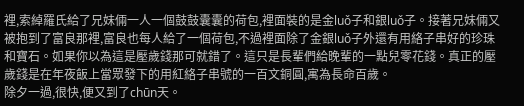裡,索綽羅氏給了兄妹倆一人一個鼓鼓囊囊的荷包,裡面裝的是金luǒ子和銀luǒ子。接著兄妹倆又被抱到了富良那裡,富良也每人給了一個荷包,不過裡面除了金銀luǒ子外還有用絡子串好的珍珠和寶石。如果你以為這是壓歲錢那可就錯了。這只是長輩們給晚輩的一點兒零花錢。真正的壓歲錢是在年夜飯上當眾發下的用紅絡子串號的一百文銅圓,寓為長命百歲。
除夕一過,很快,便又到了chūn天。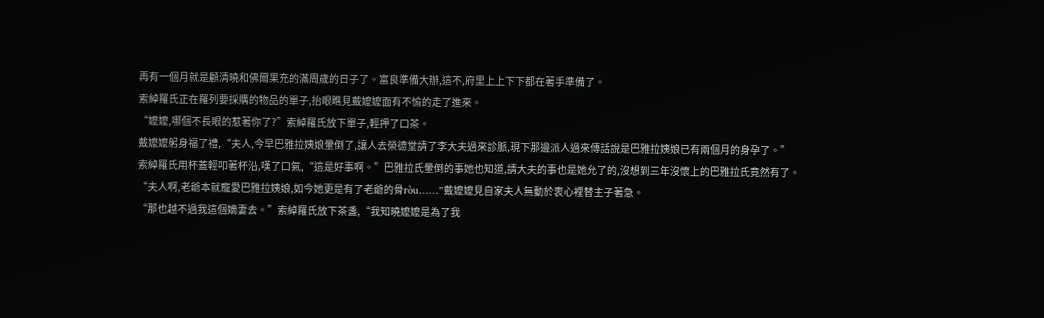再有一個月就是顧清曉和佛爾果充的滿周歲的日子了。富良準備大辦,這不,府里上上下下都在著手準備了。
索綽羅氏正在羅列要採購的物品的單子,抬眼瞧見戴嬤嬤面有不愉的走了進來。
“嬤嬤,哪個不長眼的惹著你了?”索綽羅氏放下單子,輕押了口茶。
戴嬤嬤躬身福了禮,“夫人,今早巴雅拉姨娘暈倒了,讓人去榮德堂請了李大夫過來診脈,現下那邊派人過來傳話說是巴雅拉姨娘已有兩個月的身孕了。”
索綽羅氏用杯蓋輕叩著杯沿,嘆了口氣,“這是好事啊。”巴雅拉氏暈倒的事她也知道,請大夫的事也是她允了的,沒想到三年沒懷上的巴雅拉氏竟然有了。
“夫人啊,老爺本就寵愛巴雅拉姨娘,如今她更是有了老爺的骨ròu……”戴嬤嬤見自家夫人無動於衷心裡替主子著急。
“那也越不過我這個嫡妻去。”索綽羅氏放下茶盞,“我知曉嬤嬤是為了我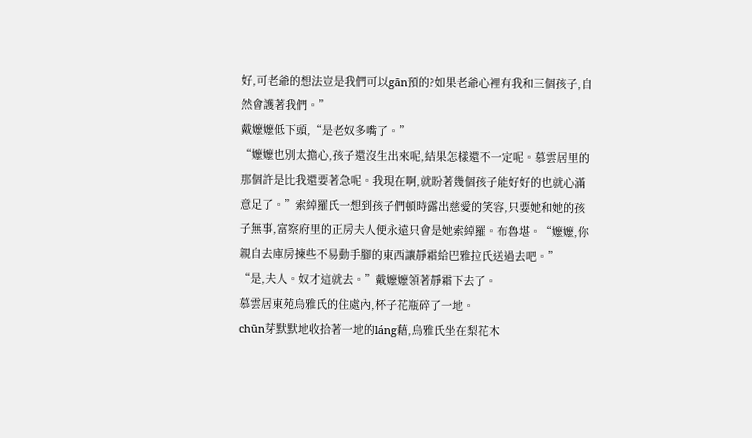好,可老爺的想法豈是我們可以gān預的?如果老爺心裡有我和三個孩子,自然會護著我們。”
戴嬤嬤低下頭,“是老奴多嘴了。”
“嬤嬤也別太擔心,孩子還沒生出來呢,結果怎樣還不一定呢。慕雲居里的那個許是比我還要著急呢。我現在啊,就盼著幾個孩子能好好的也就心滿意足了。”索綽羅氏一想到孩子們頓時露出慈愛的笑容,只要她和她的孩子無事,富察府里的正房夫人便永遠只會是她索綽羅。布魯堪。“嬤嬤,你親自去庫房揀些不易動手腳的東西讓靜霜給巴雅拉氏送過去吧。”
“是,夫人。奴才這就去。”戴嬤嬤領著靜霜下去了。
慕雲居東苑烏雅氏的住處內,杯子花瓶碎了一地。
chūn芽默默地收拾著一地的láng藉,烏雅氏坐在梨花木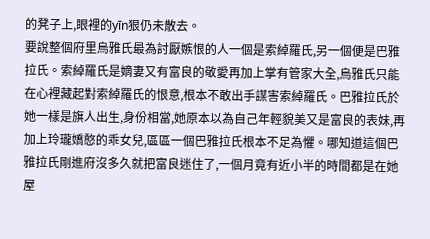的凳子上,眼裡的yīn狠仍未散去。
要說整個府里烏雅氏最為討厭嫉恨的人一個是索綽羅氏,另一個便是巴雅拉氏。索綽羅氏是嫡妻又有富良的敬愛再加上掌有管家大全,烏雅氏只能在心裡藏起對索綽羅氏的恨意,根本不敢出手謀害索綽羅氏。巴雅拉氏於她一樣是旗人出生,身份相當,她原本以為自己年輕貌美又是富良的表妹,再加上玲瓏嬌憨的乖女兒,區區一個巴雅拉氏根本不足為懼。哪知道這個巴雅拉氏剛進府沒多久就把富良迷住了,一個月竟有近小半的時間都是在她屋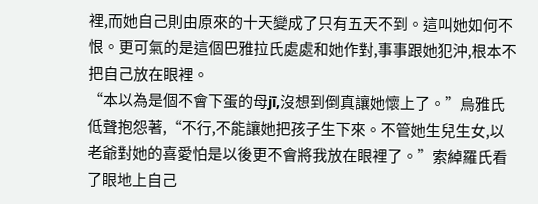裡,而她自己則由原來的十天變成了只有五天不到。這叫她如何不恨。更可氣的是這個巴雅拉氏處處和她作對,事事跟她犯沖,根本不把自己放在眼裡。
“本以為是個不會下蛋的母jī,沒想到倒真讓她懷上了。”烏雅氏低聲抱怨著,“不行,不能讓她把孩子生下來。不管她生兒生女,以老爺對她的喜愛怕是以後更不會將我放在眼裡了。”索綽羅氏看了眼地上自己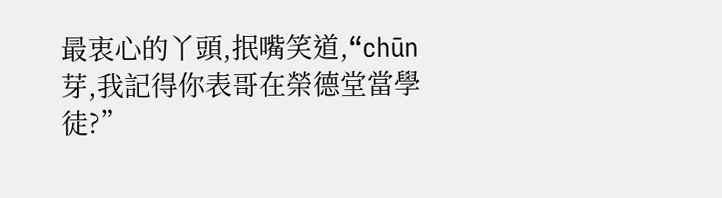最衷心的丫頭,抿嘴笑道,“chūn芽,我記得你表哥在榮德堂當學徒?”